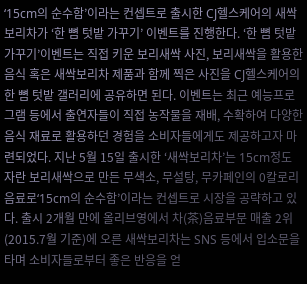‘15cm의 순수함’이라는 컨셉트로 출시한 CJ헬스케어의 새싹보리차가 ‘한 뼘 텃밭 가꾸기’ 이벤트를 진행한다. ‘한 뼘 텃밭 가꾸기’이벤트는 직접 키운 보리새싹 사진, 보리새싹을 활용한 음식 혹은 새싹보리차 제품과 함께 찍은 사진을 CJ헬스케어의 한 뼘 텃밭 갤러리에 공유하면 된다. 이벤트는 최근 예능프로그램 등에서 출연자들이 직접 농작물을 재배, 수확하여 다양한 음식 재료로 활용하던 경험을 소비자들에게도 제공하고자 마련되었다. 지난 5월 15일 출시한 ‘새싹보리차’는 15cm정도 자란 보리새싹으로 만든 무색소, 무설탕, 무카페인의 0칼로리 음료로‘15cm의 순수함’이라는 컨셉트로 시장을 공략하고 있다. 출시 2개월 만에 올리브영에서 차(茶)음료부문 매출 2위(2015.7월 기준)에 오른 새싹보리차는 SNS 등에서 입소문을 타며 소비자들로부터 좋은 반응을 얻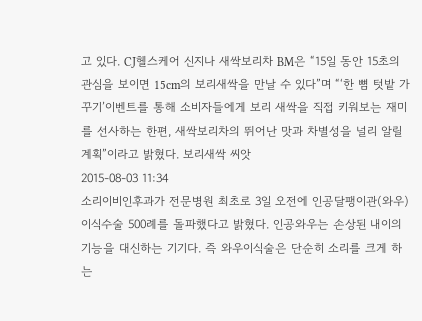고 있다. CJ헬스케어 신지나 새싹보리차 BM은 “15일 동안 15초의 관심을 보이면 15cm의 보리새싹을 만날 수 있다”며 “‘한 뼘 텃밭 가꾸기’이벤트를 통해 소비자들에게 보리 새싹을 직접 키워보는 재미를 선사하는 한편, 새싹보리차의 뛰어난 맛과 차별성을 널리 알릴 계획”이라고 밝혔다. 보리새싹 씨앗
2015-08-03 11:34
소리이비인후과가 전문병원 최초로 3일 오전에 인공달팽이관(와우)이식수술 500례를 돌파했다고 밝혔다. 인공와우는 손상된 내이의 기능을 대신하는 기기다. 즉 와우이식술은 단순히 소리를 크게 하는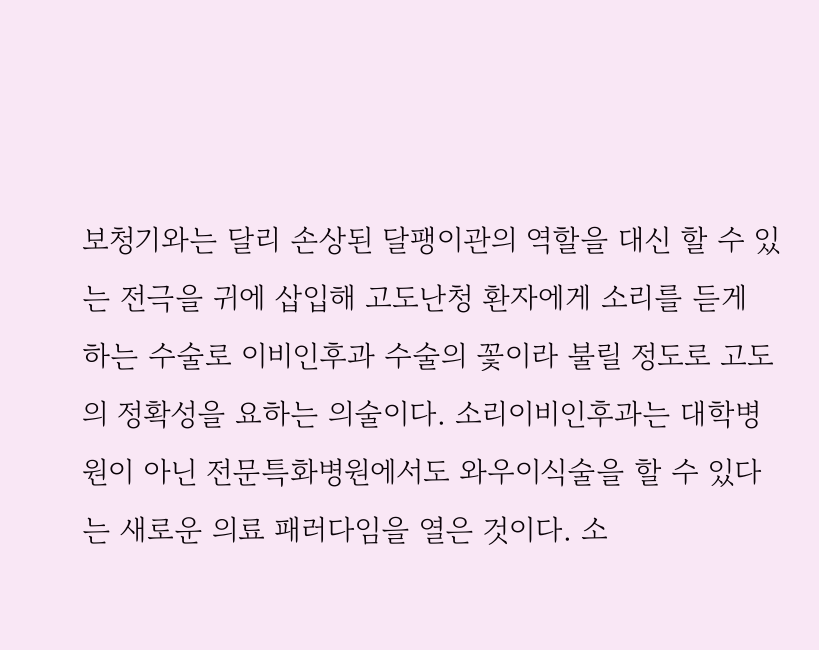보청기와는 달리 손상된 달팽이관의 역할을 대신 할 수 있는 전극을 귀에 삽입해 고도난청 환자에게 소리를 듣게 하는 수술로 이비인후과 수술의 꽃이라 불릴 정도로 고도의 정확성을 요하는 의술이다. 소리이비인후과는 대학병원이 아닌 전문특화병원에서도 와우이식술을 할 수 있다는 새로운 의료 패러다임을 열은 것이다. 소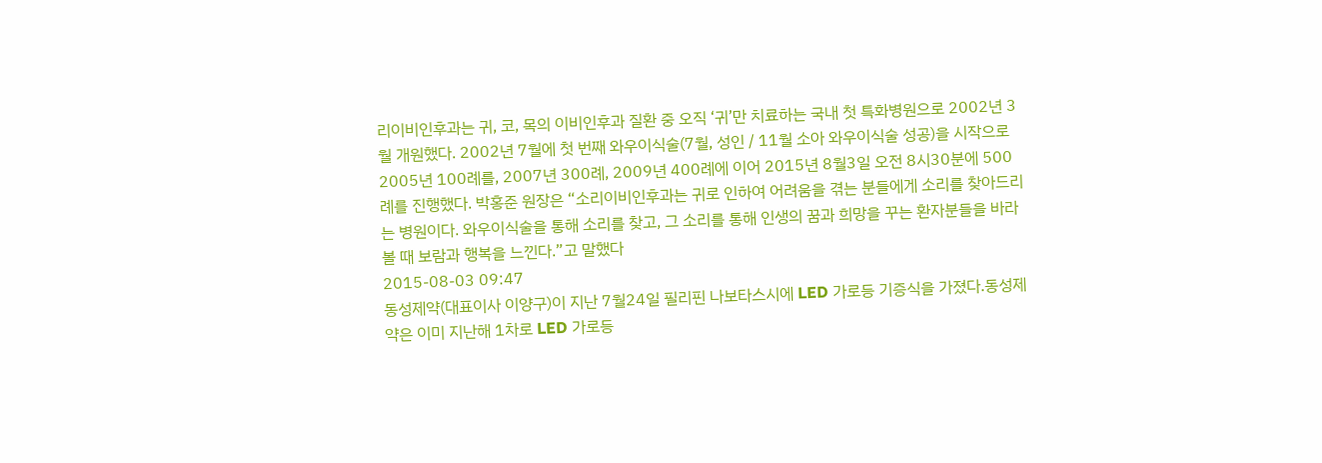리이비인후과는 귀, 코, 목의 이비인후과 질환 중 오직 ‘귀’만 치료하는 국내 첫 특화병원으로 2002년 3월 개원했다. 2002년 7월에 첫 번째 와우이식술(7월, 성인 / 11월 소아 와우이식술 성공)을 시작으로 2005년 100례를, 2007년 300례, 2009년 400례에 이어 2015년 8월3일 오전 8시30분에 500례를 진행했다. 박홍준 원장은 “소리이비인후과는 귀로 인하여 어려움을 겪는 분들에게 소리를 찾아드리는 병원이다. 와우이식술을 통해 소리를 찾고, 그 소리를 통해 인생의 꿈과 희망을 꾸는 환자분들을 바라볼 때 보람과 행복을 느낀다.”고 말했다
2015-08-03 09:47
동성제약(대표이사 이양구)이 지난 7월24일 필리핀 나보타스시에 LED 가로등 기증식을 가졌다.동성제약은 이미 지난해 1차로 LED 가로등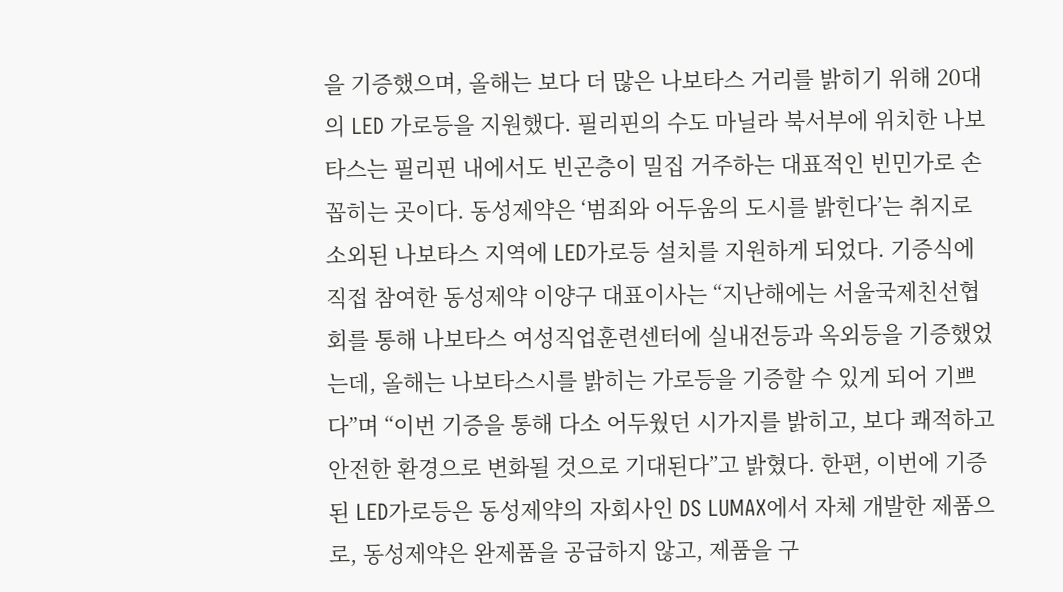을 기증했으며, 올해는 보다 더 많은 나보타스 거리를 밝히기 위해 20대의 LED 가로등을 지원했다. 필리핀의 수도 마닐라 북서부에 위치한 나보타스는 필리핀 내에서도 빈곤층이 밀집 거주하는 대표적인 빈민가로 손꼽히는 곳이다. 동성제약은 ‘범죄와 어두움의 도시를 밝힌다’는 취지로 소외된 나보타스 지역에 LED가로등 설치를 지원하게 되었다. 기증식에 직접 참여한 동성제약 이양구 대표이사는 “지난해에는 서울국제친선협회를 통해 나보타스 여성직업훈련센터에 실내전등과 옥외등을 기증했었는데, 올해는 나보타스시를 밝히는 가로등을 기증할 수 있게 되어 기쁘다”며 “이번 기증을 통해 다소 어두웠던 시가지를 밝히고, 보다 쾌적하고 안전한 환경으로 변화될 것으로 기대된다”고 밝혔다. 한편, 이번에 기증된 LED가로등은 동성제약의 자회사인 DS LUMAX에서 자체 개발한 제품으로, 동성제약은 완제품을 공급하지 않고, 제품을 구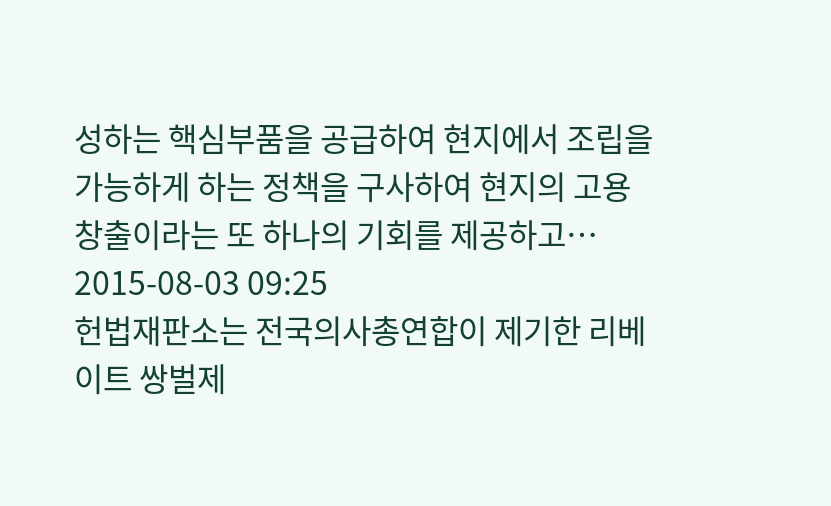성하는 핵심부품을 공급하여 현지에서 조립을 가능하게 하는 정책을 구사하여 현지의 고용창출이라는 또 하나의 기회를 제공하고…
2015-08-03 09:25
헌법재판소는 전국의사총연합이 제기한 리베이트 쌍벌제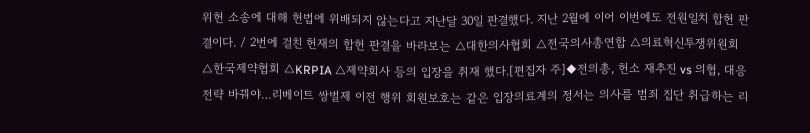위헌 소송에 대해 헌법에 위배되지 않는다고 지난달 30일 판결했다. 지난 2월에 이어 이번에도 전원일치 합헌 판결이다. / 2번에 걸친 헌재의 합헌 판결을 바라보는 △대한의사협회 △전국의사총연합 △의료혁신투쟁위원회 △한국제약협회 △KRPIA △제약회사 등의 입장을 취재 했다.[편집자 주]◆전의총, 헌소 재추진 vs 의협, 대응전략 바꿔야…리베이트 쌍벌제 이전 행위 회원보호는 같은 입장의료계의 정서는 의사를 범죄 집단 취급하는 리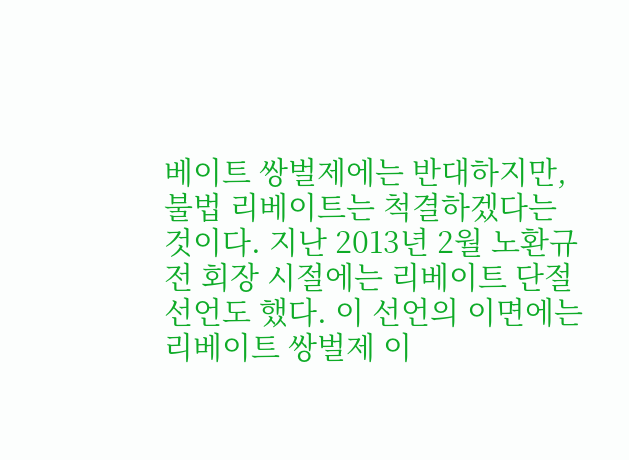베이트 쌍벌제에는 반대하지만, 불법 리베이트는 척결하겠다는 것이다. 지난 2013년 2월 노환규 전 회장 시절에는 리베이트 단절 선언도 했다. 이 선언의 이면에는 리베이트 쌍벌제 이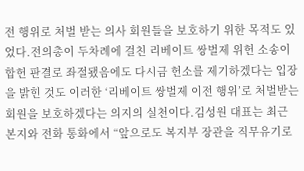전 행위로 처벌 받는 의사 회원들을 보호하기 위한 목적도 있었다.전의총이 두차례에 걸친 리베이트 쌍벌제 위헌 소송이 합헌 판결로 좌절됐음에도 다시금 헌소를 제기하겠다는 입장을 밝힌 것도 이러한 ‘리베이트 쌍벌제 이전 행위’로 처벌받는 회원을 보호하겠다는 의지의 실천이다.김성원 대표는 최근 본지와 전화 통화에서 “앞으로도 복지부 장관을 직무유기로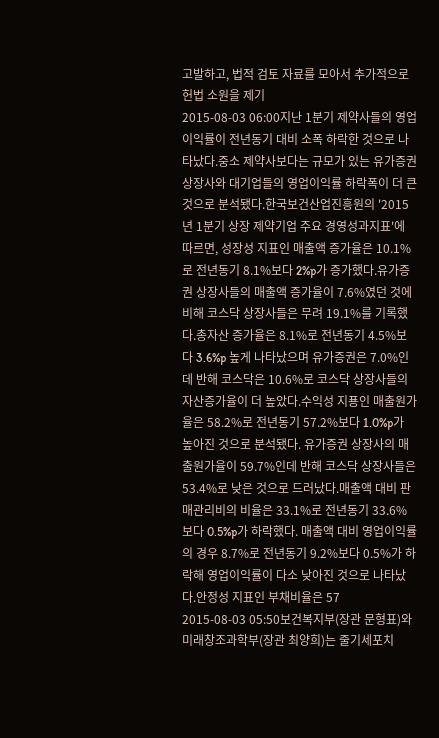고발하고, 법적 검토 자료를 모아서 추가적으로 헌법 소원을 제기
2015-08-03 06:00지난 1분기 제약사들의 영업이익률이 전년동기 대비 소폭 하락한 것으로 나타났다.중소 제약사보다는 규모가 있는 유가증권 상장사와 대기업들의 영업이익률 하락폭이 더 큰 것으로 분석됐다.한국보건산업진흥원의 '2015년 1분기 상장 제약기업 주요 경영성과지표'에 따르면, 성장성 지표인 매출액 증가율은 10.1%로 전년동기 8.1%보다 2%p가 증가했다.유가증권 상장사들의 매출액 증가율이 7.6%였던 것에 비해 코스닥 상장사들은 무려 19.1%를 기록했다.총자산 증가율은 8.1%로 전년동기 4.5%보다 3.6%p 높게 나타났으며 유가증권은 7.0%인데 반해 코스닥은 10.6%로 코스닥 상장사들의 자산증가율이 더 높았다.수익성 지푱인 매출원가율은 58.2%로 전년동기 57.2%보다 1.0%p가 높아진 것으로 분석됐다. 유가증권 상장사의 매출원가율이 59.7%인데 반해 코스닥 상장사들은 53.4%로 낮은 것으로 드러났다.매출액 대비 판매관리비의 비율은 33.1%로 전년동기 33.6%보다 0.5%p가 하락했다. 매출액 대비 영업이익률의 경우 8.7%로 전년동기 9.2%보다 0.5%가 하락해 영업이익률이 다소 낮아진 것으로 나타났다.안정성 지표인 부채비율은 57
2015-08-03 05:50보건복지부(장관 문형표)와 미래창조과학부(장관 최양희)는 줄기세포치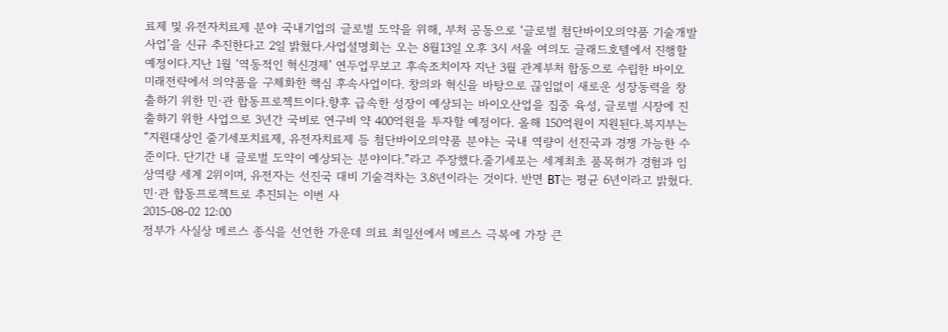료제 및 유전자치료제 분야 국내기업의 글로벌 도약을 위해, 부처 공동으로 ‘글로벌 첨단바이오의약품 기술개발사업’을 신규 추진한다고 2일 밝혔다.사업설명회는 오는 8월13일 오후 3시 서울 여의도 글래드호텔에서 진행할 예정이다.지난 1월 ‘역동적인 혁신경제’ 연두업무보고 후속조치이자 지난 3월 관계부처 합동으로 수립한 바이오 미래전략에서 의약품을 구체화한 핵심 후속사업이다. 창의와 혁신을 바탕으로 끊임없이 새로운 성장동력을 창출하기 위한 민·관 합동프로젝트이다.향후 급속한 성장이 예상되는 바이오산업을 집중 육성, 글로벌 시장에 진출하기 위한 사업으로 3년간 국비로 연구비 약 400억원을 투자할 예정이다. 올해 150억원이 지원된다.복지부는 “지원대상인 줄기세포치료제, 유전자치료제 등 첨단바이오의약품 분야는 국내 역량이 선진국과 경쟁 가능한 수준이다. 단기간 내 글로벌 도약이 예상되는 분야이다.”라고 주장했다.줄기세포는 세계최초 품목허가 경험과 임상역량 세계 2위이며, 유전자는 선진국 대비 기술격차는 3.8년이라는 것이다. 반면 BT는 평균 6년이라고 밝혔다.민·관 합동프로젝트로 추진되는 이번 사
2015-08-02 12:00
정부가 사실상 메르스 종식을 선언한 가운데 의료 최일선에서 메르스 극복에 가장 큰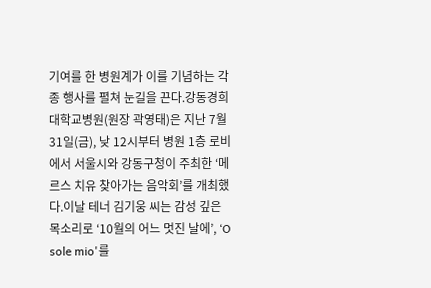기여를 한 병원계가 이를 기념하는 각종 행사를 펼쳐 눈길을 끈다.강동경희대학교병원(원장 곽영태)은 지난 7월 31일(금), 낮 12시부터 병원 1층 로비에서 서울시와 강동구청이 주최한 ‘메르스 치유 찾아가는 음악회’를 개최했다.이날 테너 김기웅 씨는 감성 깊은 목소리로 ‘10월의 어느 멋진 날에’, ‘O sole mio'를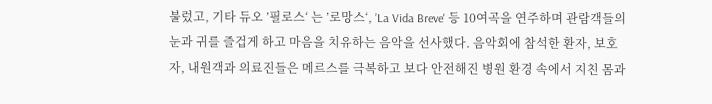불렀고, 기타 듀오 ’필로스‘ 는 ’로망스‘, ’La Vida Breve' 등 10여곡을 연주하며 관람객들의 눈과 귀를 즐겁게 하고 마음을 치유하는 음악을 선사했다. 음악회에 참석한 환자, 보호자, 내원객과 의료진들은 메르스를 극복하고 보다 안전해진 병원 환경 속에서 지친 몸과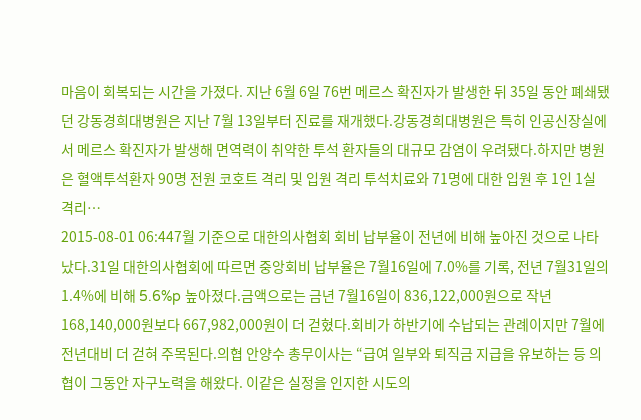마음이 회복되는 시간을 가졌다. 지난 6월 6일 76번 메르스 확진자가 발생한 뒤 35일 동안 폐쇄됐던 강동경희대병원은 지난 7월 13일부터 진료를 재개했다.강동경희대병원은 특히 인공신장실에서 메르스 확진자가 발생해 면역력이 취약한 투석 환자들의 대규모 감염이 우려됐다.하지만 병원은 혈액투석환자 90명 전원 코호트 격리 및 입원 격리 투석치료와 71명에 대한 입원 후 1인 1실 격리…
2015-08-01 06:447월 기준으로 대한의사협회 회비 납부율이 전년에 비해 높아진 것으로 나타났다.31일 대한의사협회에 따르면 중앙회비 납부율은 7월16일에 7.0%를 기록, 전년 7월31일의 1.4%에 비해 5.6%p 높아졌다.금액으로는 금년 7월16일이 836,122,000원으로 작년 168,140,000원보다 667,982,000원이 더 걷혔다.회비가 하반기에 수납되는 관례이지만 7월에 전년대비 더 걷혀 주목된다.의협 안양수 총무이사는 “급여 일부와 퇴직금 지급을 유보하는 등 의협이 그동안 자구노력을 해왔다. 이같은 실정을 인지한 시도의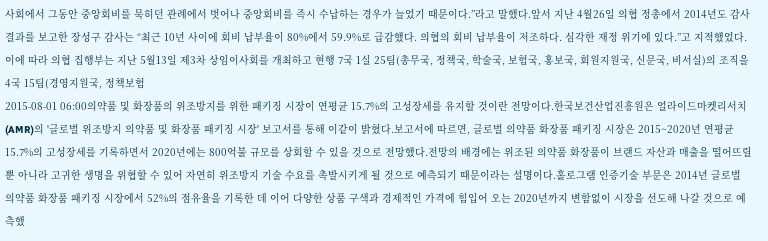사회에서 그동안 중앙회비를 묵히던 관례에서 벗어나 중앙회비를 즉시 수납하는 경우가 늘었기 때문이다.”라고 말했다.앞서 지난 4월26일 의협 정총에서 2014년도 감사 결과를 보고한 장성구 감사는 “최근 10년 사이에 회비 납부율이 80%에서 59.9%로 급감했다. 의협의 회비 납부율이 저조하다. 심각한 재정 위기에 있다.”고 지적했었다.이에 따라 의협 집행부는 지난 5월13일 제3차 상임이사회를 개최하고 현행 7국 1실 25팀(총무국, 정책국, 학술국, 보험국, 홍보국, 회원지원국, 신문국, 비서실)의 조직을 4국 15팀(경영지원국, 정책보험
2015-08-01 06:00의약품 및 화장품의 위조방지를 위한 패키징 시장이 연평균 15.7%의 고성장세를 유지할 것이란 전망이다.한국보건산업진흥원은 얼라이드마켓리서치(AMR)의 '글로벌 위조방지 의약품 및 화장품 패키징 시장' 보고서를 통해 이같이 밝혔다.보고서에 따르면, 글로벌 의약품 화장품 패키징 시장은 2015~2020년 연평균 15.7%의 고성장세를 기록하면서 2020년에는 800억불 규모를 상회할 수 있을 것으로 전망했다.전망의 배경에는 위조된 의약품 화장품이 브랜드 자산과 매출을 떨어뜨릴 뿐 아니라 고귀한 생명을 위협할 수 있어 자연히 위조방지 기술 수요를 촉발시키게 될 것으로 예측되기 때문이라는 설명이다.홀로그램 인증기술 부문은 2014년 글로벌 의약품 화장품 패키징 시장에서 52%의 점유율을 기록한 데 이어 다양한 상품 구색과 경제적인 가격에 힘입어 오는 2020년까지 변함없이 시장을 선도해 나갈 것으로 예측했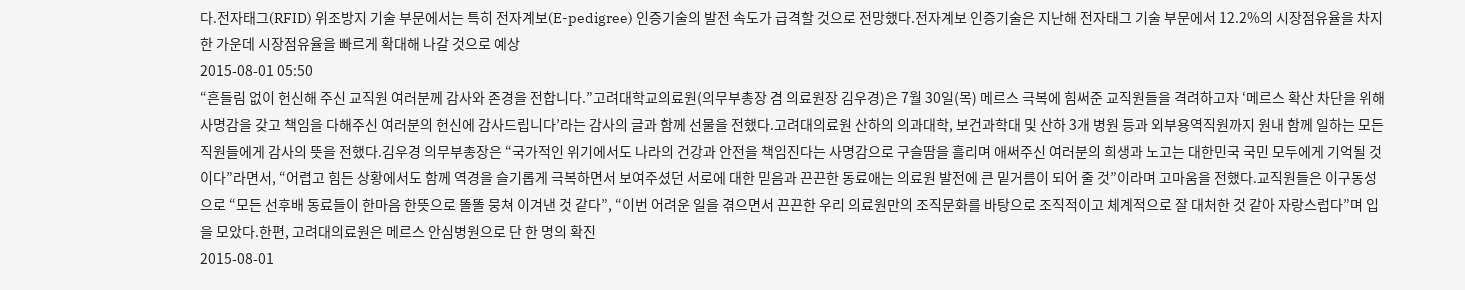다.전자태그(RFID) 위조방지 기술 부문에서는 특히 전자계보(E-pedigree) 인증기술의 발전 속도가 급격할 것으로 전망했다.전자계보 인증기술은 지난해 전자태그 기술 부문에서 12.2%의 시장점유율을 차지한 가운데 시장점유율을 빠르게 확대해 나갈 것으로 예상
2015-08-01 05:50
“흔들림 없이 헌신해 주신 교직원 여러분께 감사와 존경을 전합니다.”고려대학교의료원(의무부총장 겸 의료원장 김우경)은 7월 30일(목) 메르스 극복에 힘써준 교직원들을 격려하고자 ‘메르스 확산 차단을 위해 사명감을 갖고 책임을 다해주신 여러분의 헌신에 감사드립니다’라는 감사의 글과 함께 선물을 전했다.고려대의료원 산하의 의과대학, 보건과학대 및 산하 3개 병원 등과 외부용역직원까지 원내 함께 일하는 모든 직원들에게 감사의 뜻을 전했다.김우경 의무부총장은 “국가적인 위기에서도 나라의 건강과 안전을 책임진다는 사명감으로 구슬땀을 흘리며 애써주신 여러분의 희생과 노고는 대한민국 국민 모두에게 기억될 것이다”라면서, “어렵고 힘든 상황에서도 함께 역경을 슬기롭게 극복하면서 보여주셨던 서로에 대한 믿음과 끈끈한 동료애는 의료원 발전에 큰 밑거름이 되어 줄 것”이라며 고마움을 전했다.교직원들은 이구동성으로 “모든 선후배 동료들이 한마음 한뜻으로 똘똘 뭉쳐 이겨낸 것 같다”, “이번 어려운 일을 겪으면서 끈끈한 우리 의료원만의 조직문화를 바탕으로 조직적이고 체계적으로 잘 대처한 것 같아 자랑스럽다”며 입을 모았다.한편, 고려대의료원은 메르스 안심병원으로 단 한 명의 확진
2015-08-01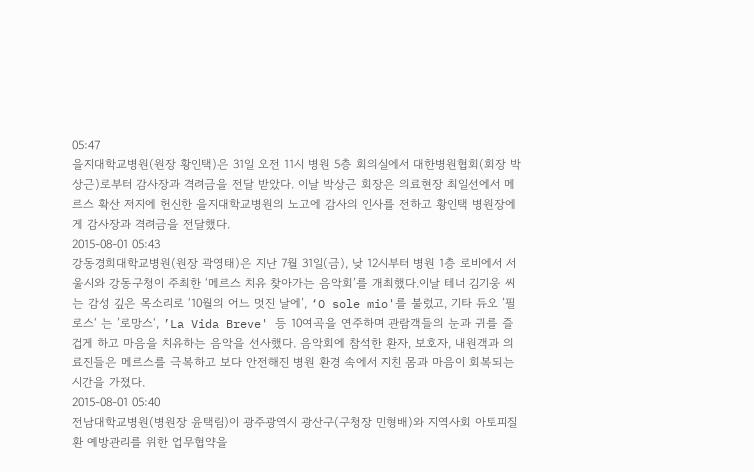05:47
을지대학교병원(원장 황인택)은 31일 오전 11시 병원 5층 회의실에서 대한병원협회(회장 박상근)로부터 감사장과 격려금을 전달 받았다. 이날 박상근 회장은 의료현장 최일선에서 메르스 확산 저지에 헌신한 을지대학교병원의 노고에 감사의 인사를 전하고 황인택 병원장에게 감사장과 격려금을 전달했다.
2015-08-01 05:43
강동경희대학교병원(원장 곽영태)은 지난 7월 31일(금), 낮 12시부터 병원 1층 로비에서 서울시와 강동구청이 주최한 ‘메르스 치유 찾아가는 음악회’를 개최했다.이날 테너 김기웅 씨는 감성 깊은 목소리로 ‘10월의 어느 멋진 날에’, ‘O sole mio'를 불렀고, 기타 듀오 ’필로스‘ 는 ’로망스‘, ’La Vida Breve' 등 10여곡을 연주하며 관람객들의 눈과 귀를 즐겁게 하고 마음을 치유하는 음악을 선사했다. 음악회에 참석한 환자, 보호자, 내원객과 의료진들은 메르스를 극복하고 보다 안전해진 병원 환경 속에서 지친 몸과 마음이 회복되는 시간을 가졌다.
2015-08-01 05:40
전남대학교병원(병원장 윤택림)이 광주광역시 광산구(구청장 민형배)와 지역사회 아토피질환 예방관리를 위한 업무협약을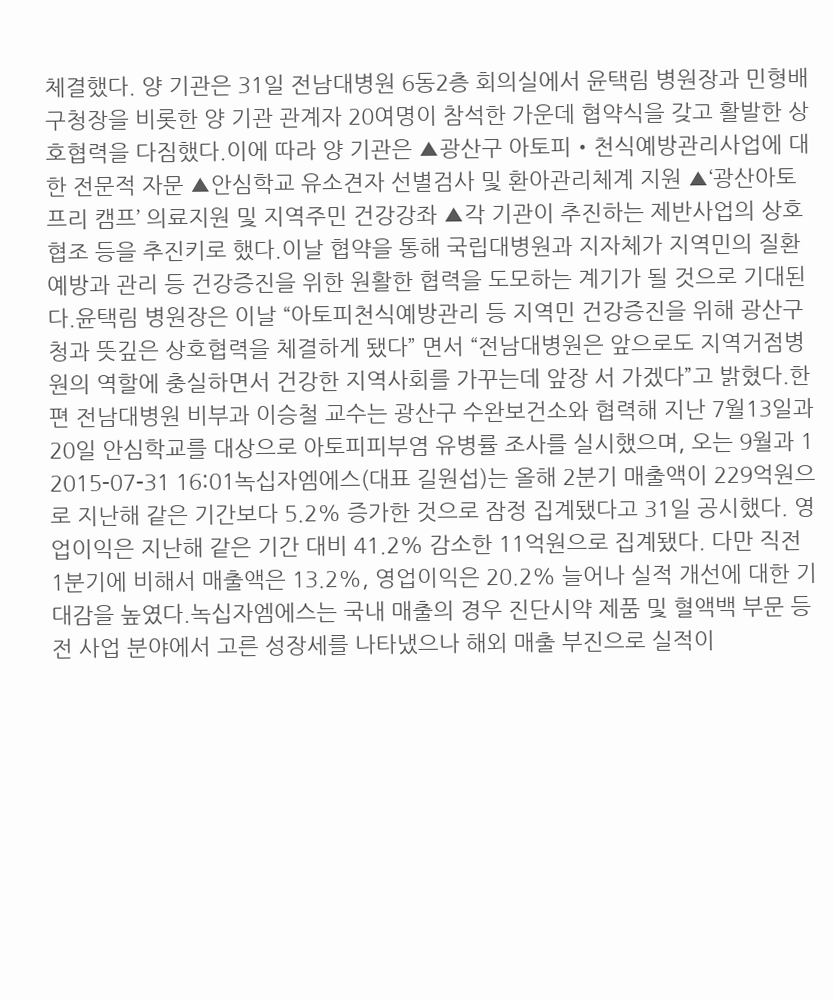체결했다. 양 기관은 31일 전남대병원 6동2층 회의실에서 윤택림 병원장과 민형배 구청장을 비롯한 양 기관 관계자 20여명이 참석한 가운데 협약식을 갖고 활발한 상호협력을 다짐했다.이에 따라 양 기관은 ▲광산구 아토피・천식예방관리사업에 대한 전문적 자문 ▲안심학교 유소견자 선별검사 및 환아관리체계 지원 ▲‘광산아토프리 캠프’ 의료지원 및 지역주민 건강강좌 ▲각 기관이 추진하는 제반사업의 상호 협조 등을 추진키로 했다.이날 협약을 통해 국립대병원과 지자체가 지역민의 질환 예방과 관리 등 건강증진을 위한 원활한 협력을 도모하는 계기가 될 것으로 기대된다.윤택림 병원장은 이날 “아토피천식예방관리 등 지역민 건강증진을 위해 광산구청과 뜻깊은 상호협력을 체결하게 됐다” 면서 “전남대병원은 앞으로도 지역거점병원의 역할에 충실하면서 건강한 지역사회를 가꾸는데 앞장 서 가겠다”고 밝혔다.한편 전남대병원 비부과 이승철 교수는 광산구 수완보건소와 협력해 지난 7월13일과 20일 안심학교를 대상으로 아토피피부염 유병률 조사를 실시했으며, 오는 9월과 1
2015-07-31 16:01녹십자엠에스(대표 길원섭)는 올해 2분기 매출액이 229억원으로 지난해 같은 기간보다 5.2% 증가한 것으로 잠정 집계됐다고 31일 공시했다. 영업이익은 지난해 같은 기간 대비 41.2% 감소한 11억원으로 집계됐다. 다만 직전 1분기에 비해서 매출액은 13.2%, 영업이익은 20.2% 늘어나 실적 개선에 대한 기대감을 높였다.녹십자엠에스는 국내 매출의 경우 진단시약 제품 및 혈액백 부문 등 전 사업 분야에서 고른 성장세를 나타냈으나 해외 매출 부진으로 실적이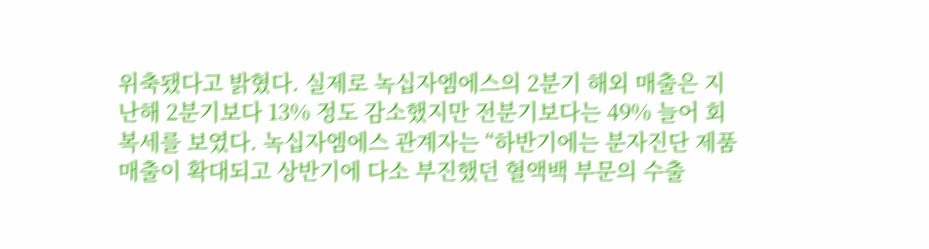위축됐다고 밝혔다. 실제로 녹십자엠에스의 2분기 해외 매출은 지난해 2분기보다 13% 정도 감소했지만 전분기보다는 49% 늘어 회복세를 보였다. 녹십자엠에스 관계자는 “하반기에는 분자진단 제품 매출이 확대되고 상반기에 다소 부진했던 혈액백 부문의 수출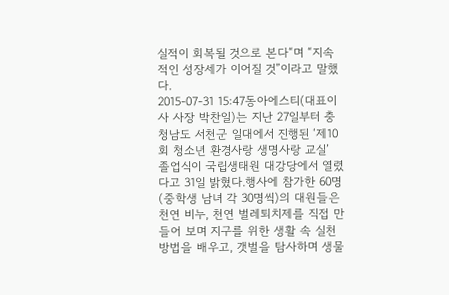실적이 회복될 것으로 본다“며 “지속적인 성장세가 이어질 것”이라고 말했다.
2015-07-31 15:47동아에스티(대표이사 사장 박찬일)는 지난 27일부터 충청남도 서천군 일대에서 진행된 ‘제10회 청소년 환경사랑 생명사랑 교실’ 졸업식이 국립생태원 대강당에서 열렸다고 31일 밝혔다.행사에 참가한 60명(중학생 남녀 각 30명씩)의 대원들은 천연 비누, 천연 벌레퇴치제를 직접 만들어 보며 지구를 위한 생활 속 실천 방법을 배우고, 갯벌을 탐사하며 생물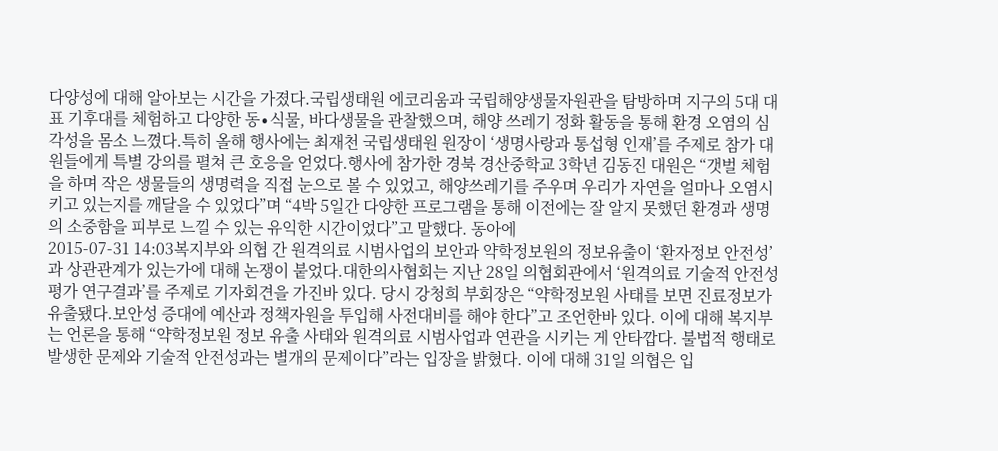다양성에 대해 알아보는 시간을 가졌다.국립생태원 에코리움과 국립해양생물자원관을 탐방하며 지구의 5대 대표 기후대를 체험하고 다양한 동∙식물, 바다생물을 관찰했으며, 해양 쓰레기 정화 활동을 통해 환경 오염의 심각성을 몸소 느꼈다.특히 올해 행사에는 최재천 국립생태원 원장이 ‘생명사랑과 통섭형 인재’를 주제로 참가 대원들에게 특별 강의를 펼쳐 큰 호응을 얻었다.행사에 참가한 경북 경산중학교 3학년 김동진 대원은 “갯벌 체험을 하며 작은 생물들의 생명력을 직접 눈으로 볼 수 있었고, 해양쓰레기를 주우며 우리가 자연을 얼마나 오염시키고 있는지를 깨달을 수 있었다”며 “4박 5일간 다양한 프로그램을 통해 이전에는 잘 알지 못했던 환경과 생명의 소중함을 피부로 느낄 수 있는 유익한 시간이었다”고 말했다. 동아에
2015-07-31 14:03복지부와 의협 간 원격의료 시범사업의 보안과 약학정보원의 정보유출이 ‘환자정보 안전성’과 상관관계가 있는가에 대해 논쟁이 붙었다.대한의사협회는 지난 28일 의협회관에서 ‘원격의료 기술적 안전성평가 연구결과’를 주제로 기자회견을 가진바 있다. 당시 강청희 부회장은 “약학정보원 사태를 보면 진료정보가 유출됐다.보안성 증대에 예산과 정책자원을 투입해 사전대비를 해야 한다”고 조언한바 있다. 이에 대해 복지부는 언론을 통해 “약학정보원 정보 유출 사태와 원격의료 시범사업과 연관을 시키는 게 안타깝다. 불법적 행태로 발생한 문제와 기술적 안전성과는 별개의 문제이다”라는 입장을 밝혔다. 이에 대해 31일 의협은 입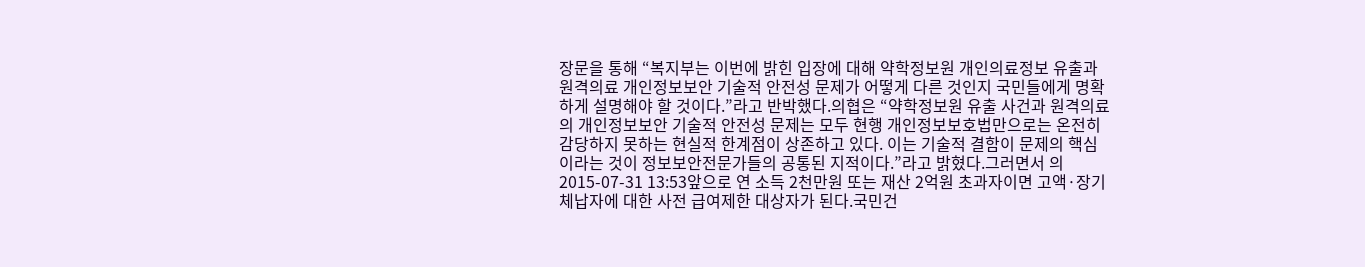장문을 통해 “복지부는 이번에 밝힌 입장에 대해 약학정보원 개인의료정보 유출과 원격의료 개인정보보안 기술적 안전성 문제가 어떻게 다른 것인지 국민들에게 명확하게 설명해야 할 것이다.”라고 반박했다.의협은 “약학정보원 유출 사건과 원격의료의 개인정보보안 기술적 안전성 문제는 모두 현행 개인정보보호법만으로는 온전히 감당하지 못하는 현실적 한계점이 상존하고 있다. 이는 기술적 결함이 문제의 핵심이라는 것이 정보보안전문가들의 공통된 지적이다.”라고 밝혔다.그러면서 의
2015-07-31 13:53앞으로 연 소득 2천만원 또는 재산 2억원 초과자이면 고액·장기 체납자에 대한 사전 급여제한 대상자가 된다.국민건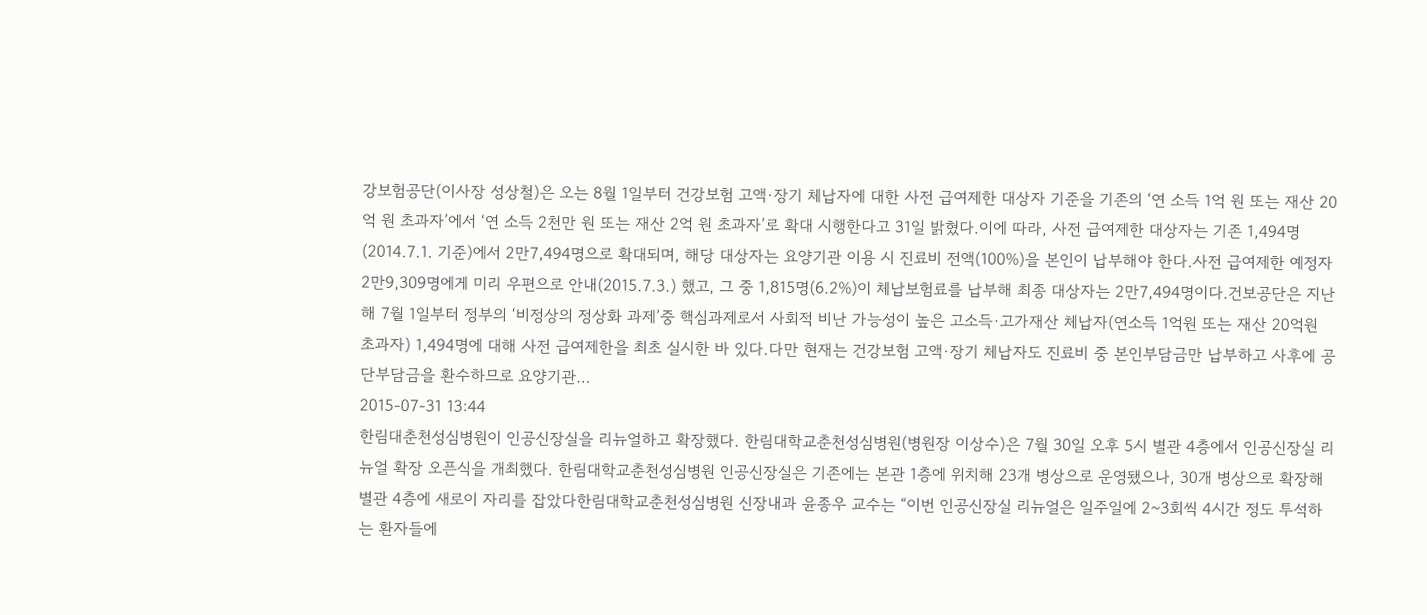강보험공단(이사장 성상철)은 오는 8월 1일부터 건강보험 고액·장기 체납자에 대한 사전 급여제한 대상자 기준을 기존의 ‘연 소득 1억 원 또는 재산 20억 원 초과자’에서 ‘연 소득 2천만 원 또는 재산 2억 원 초과자’로 확대 시행한다고 31일 밝혔다.이에 따라, 사전 급여제한 대상자는 기존 1,494명(2014.7.1. 기준)에서 2만7,494명으로 확대되며, 해당 대상자는 요양기관 이용 시 진료비 전액(100%)을 본인이 납부해야 한다.사전 급여제한 예정자 2만9,309명에게 미리 우편으로 안내(2015.7.3.) 했고, 그 중 1,815명(6.2%)이 체납보험료를 납부해 최종 대상자는 2만7,494명이다.건보공단은 지난해 7월 1일부터 정부의 ‘비정상의 정상화 과제’중 핵심과제로서 사회적 비난 가능성이 높은 고소득·고가재산 체납자(연소득 1억원 또는 재산 20억원 초과자) 1,494명에 대해 사전 급여제한을 최초 실시한 바 있다.다만 현재는 건강보험 고액·장기 체납자도 진료비 중 본인부담금만 납부하고 사후에 공단부담금을 환수하므로 요양기관…
2015-07-31 13:44
한림대춘천성심병원이 인공신장실을 리뉴얼하고 확장했다. 한림대학교춘천성심병원(병원장 이상수)은 7월 30일 오후 5시 별관 4층에서 인공신장실 리뉴얼 확장 오픈식을 개최했다. 한림대학교춘천성심병원 인공신장실은 기존에는 본관 1층에 위치해 23개 병상으로 운영됐으나, 30개 병상으로 확장해 별관 4층에 새로이 자리를 잡았다한림대학교춘천성심병원 신장내과 윤종우 교수는 “이번 인공신장실 리뉴얼은 일주일에 2~3회씩 4시간 정도 투석하는 환자들에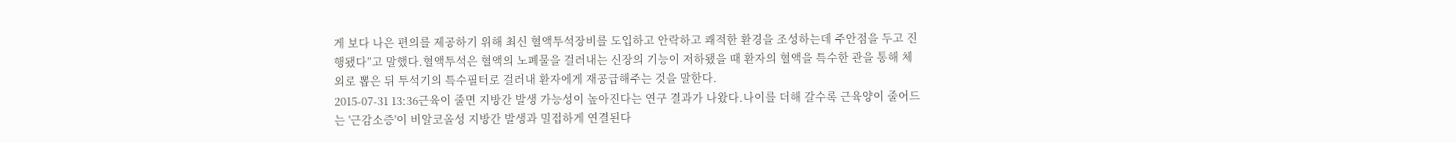게 보다 나은 편의를 제공하기 위해 최신 혈액투석장비를 도입하고 안락하고 쾌적한 환경을 조성하는데 주안점을 두고 진행됐다”고 말했다.혈액투석은 혈액의 노폐물을 걸러내는 신장의 기능이 저하됐을 때 환자의 혈액을 특수한 관을 통해 체외로 뽑은 뒤 투석기의 특수필터로 걸러내 환자에게 재공급해주는 것을 말한다.
2015-07-31 13:36근육이 줄면 지방간 발생 가능성이 높아진다는 연구 결과가 나왔다.나이를 더해 갈수록 근육양이 줄어드는 '근감소증'이 비알코올성 지방간 발생과 밀접하게 연결된다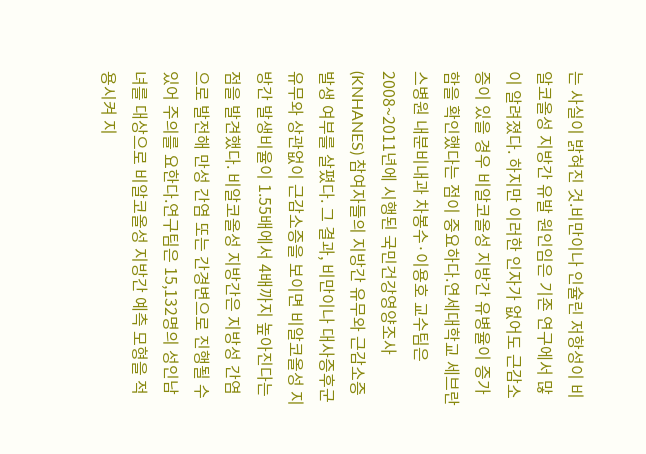는 사실이 밝혀진 것.비만이나 인슐린 저항성이 비알코올성 지방간 유발 원인임은 기존 연구에서 많이 알려졌다. 하지만 이러한 인자가 없어도 근감소증이 있을 경우 비알코올성 지방간 유병율이 증가함을 확인했다는 점이 중요하다.연세대학교 세브란스병원 내분비내과 차봉수·이용호 교수팀은 2008~2011년에 시행된 국민건강영양조사(KNHANES) 참여자들의 지방간 유무와 근감소증 발생 여부를 살폈다. 그 결과, 비만이나 대사증후군 유무와 상관없이 근감소증을 보이면 비알코올성 지방간 발생비율이 1.55배에서 4배까지 높아진다는 점을 발견했다. 비알코올성 지방간은 지방성 간염으로 발전해 만성 간염 또는 간경변으로 진행될 수 있어 주의를 요한다.연구팀은 15,132명의 성인남녀를 대상으로 비알코올성 지방간 예측 모형을 적용시켜 지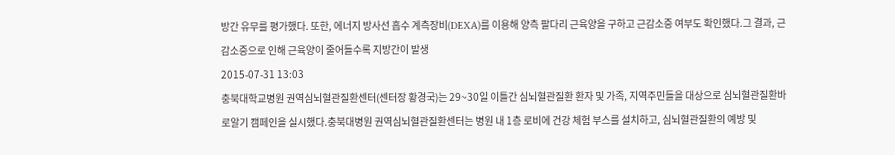방간 유무를 평가했다. 또한, 에너지 방사선 흡수 계측장비(DEXA)를 이용해 양측 팔다리 근육양을 구하고 근감소증 여부도 확인했다.그 결과, 근감소증으로 인해 근육양이 줄어들수록 지방간이 발생
2015-07-31 13:03
충북대학교병원 권역심뇌혈관질환센터(센터장 황경국)는 29~30일 이틀간 심뇌혈관질환 환자 및 가족, 지역주민들을 대상으로 심뇌혈관질환바로알기 캠페인을 실시했다.충북대병원 권역심뇌혈관질환센터는 병원 내 1층 로비에 건강 체험 부스를 설치하고, 심뇌혈관질환의 예방 및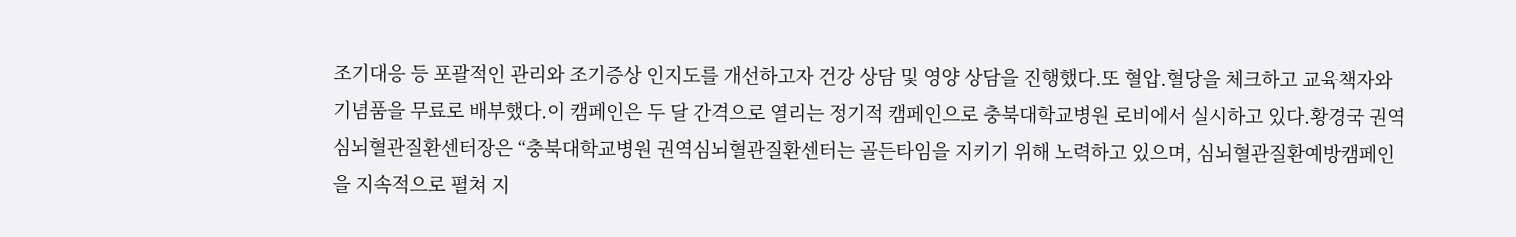조기대응 등 포괄적인 관리와 조기증상 인지도를 개선하고자 건강 상담 및 영양 상담을 진행했다.또 혈압․혈당을 체크하고 교육책자와 기념품을 무료로 배부했다.이 캠페인은 두 달 간격으로 열리는 정기적 캠페인으로 충북대학교병원 로비에서 실시하고 있다.황경국 권역심뇌혈관질환센터장은 “충북대학교병원 권역심뇌혈관질환센터는 골든타임을 지키기 위해 노력하고 있으며, 심뇌혈관질환예방캠페인을 지속적으로 펼쳐 지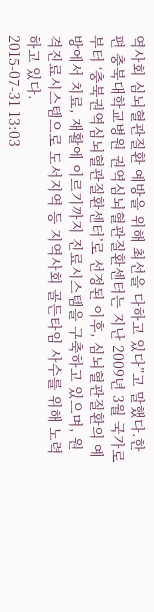역사회 심뇌혈관질환 예방을 위해 최선을 다하고 있다”고 말했다.한편 충북대학교병원 권역심뇌혈관질환센터는 지난 2009년 3월 국가로부터 ‘충북권역심뇌혈관질환센터’로 선정된 이후, 심뇌혈관질환의 예방에서 치료, 재활에 이르기까지 진료시스템을 구축하고 있으며, 원격진료시스템으로 도서지역 등 지역사회 골든타임 사수를 위해 노력하고 있다.
2015-07-31 13:03